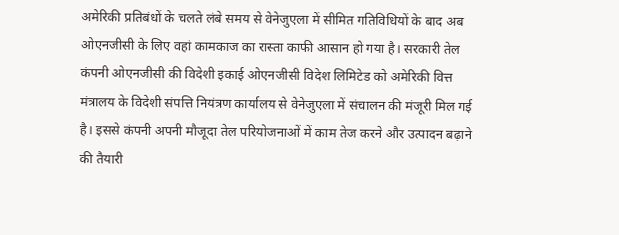अमेरिकी प्रतिबंधों के चलते लंबे समय से वेनेजुएला में सीमित गतिविधियों के बाद अब ओएनजीसी के लिए वहां कामकाज का रास्ता काफी आसान हो गया है। सरकारी तेल कंपनी ओएनजीसी की विदेशी इकाई ओएनजीसी विदेश लिमिटेड को अमेरिकी वित्त मंत्रालय के विदेशी संपत्ति नियंत्रण कार्यालय से वेनेजुएला में संचालन की मंजूरी मिल गई है। इससे कंपनी अपनी मौजूदा तेल परियोजनाओं में काम तेज करने और उत्पादन बढ़ाने की तैयारी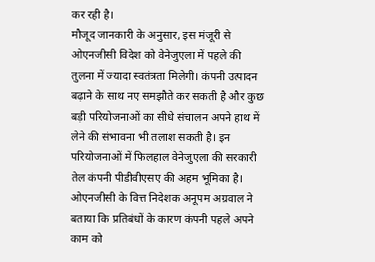कर रही है।
मौजूद जानकारी के अनुसार, इस मंजूरी से ओएनजीसी विदेश को वेनेजुएला में पहले की तुलना में ज्यादा स्वतंत्रता मिलेगी। कंपनी उत्पादन बढ़ाने के साथ नए समझौते कर सकती है और कुछ बड़ी परियोजनाओं का सीधे संचालन अपने हाथ में लेने की संभावना भी तलाश सकती है। इन परियोजनाओं में फिलहाल वेनेजुएला की सरकारी तेल कंपनी पीडीवीएसए की अहम भूमिका है।
ओएनजीसी के वित्त निदेशक अनूपम अग्रवाल ने बताया कि प्रतिबंधों के कारण कंपनी पहले अपने काम को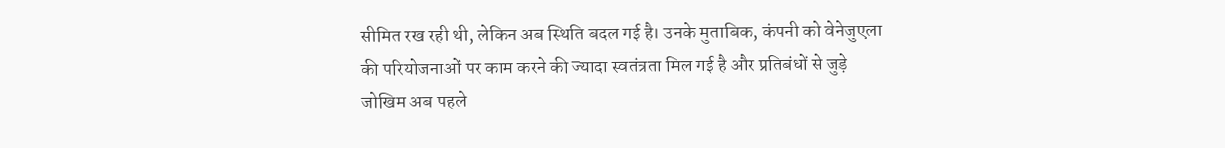सीमित रख रही थी, लेकिन अब स्थिति बदल गई है। उनके मुताबिक, कंपनी को वेनेजुएला की परियोजनाओं पर काम करने की ज्यादा स्वतंत्रता मिल गई है और प्रतिबंधों से जुड़े जोखिम अब पहले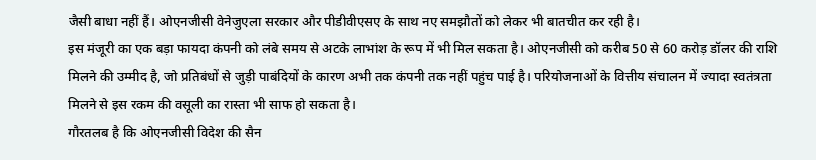जैसी बाधा नहीं हैं। ओएनजीसी वेनेजुएला सरकार और पीडीवीएसए के साथ नए समझौतों को लेकर भी बातचीत कर रही है।
इस मंजूरी का एक बड़ा फायदा कंपनी को लंबे समय से अटके लाभांश के रूप में भी मिल सकता है। ओएनजीसी को करीब 50 से 60 करोड़ डॉलर की राशि मिलने की उम्मीद है, जो प्रतिबंधों से जुड़ी पाबंदियों के कारण अभी तक कंपनी तक नहीं पहुंच पाई है। परियोजनाओं के वित्तीय संचालन में ज्यादा स्वतंत्रता मिलने से इस रकम की वसूली का रास्ता भी साफ हो सकता है।
गौरतलब है कि ओएनजीसी विदेश की सैन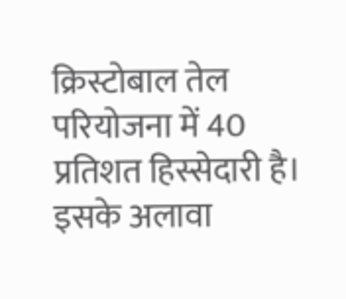क्रिस्टोबाल तेल परियोजना में 40 प्रतिशत हिस्सेदारी है। इसके अलावा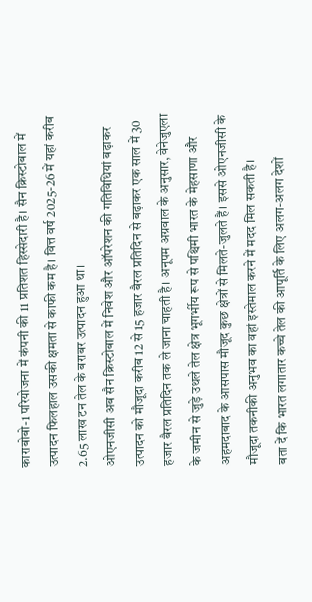काराबोबो-1 परियोजना में कंपनी की 11 प्रतिशत हिस्सेदारी है। सैन क्रिस्टोबाल में उत्पादन फिलहाल उसकी क्षमता से काफी कम है। वित्त वर्ष 2025-26 में यहां करीब 2.65 लाख टन तेल के बराबर उत्पादन हुआ था।
ओएनजीसी अब सैन क्रिस्टोबाल में निवेश और ऑपरेशन की गतिविधियां बढ़ाकर उत्पादन को मौजूदा करीब 12 से 15 हजार बैरल प्रतिदिन से बढ़ाकर एक साल में 30 हजार बैरल प्रतिदिन तक ले जाना चाहती है। अनूपम अग्रवाल के अनुसार, वेनेजुएला के जमीन से जुड़े उथले तेल क्षेत्र भूगर्भीय रूप से पश्चिमी भारत के मेहसाणा और अहमदाबाद के आसपास मौजूद कुछ क्षेत्रों से मिलते-जुलते हैं। इससे ओएनजीसी के मौजूदा तकनीकी अनुभव का वहां इस्तेमाल करने में मदद मिल सकती है।
बता दें कि भारत लगातार कच्चे तेल की आपूर्ति के लिए अलग-अलग देशों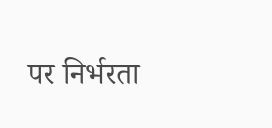पर निर्भरता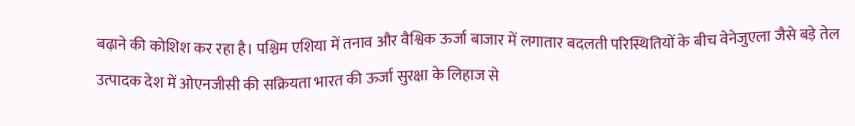बढ़ाने की कोशिश कर रहा है। पश्चिम एशिया में तनाव और वैश्विक ऊर्जा बाजार में लगातार बदलती परिस्थितियों के बीच वेनेजुएला जैसे बड़े तेल उत्पादक देश में ओएनजीसी की सक्रियता भारत की ऊर्जा सुरक्षा के लिहाज से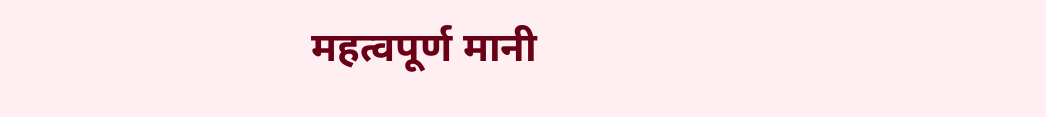महत्वपूर्ण मानी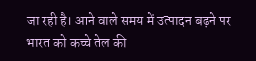जा रही है। आने वाले समय में उत्पादन बढ़ने पर भारत को कच्चे तेल की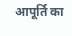आपूर्ति का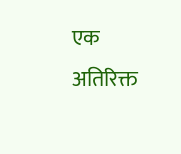एक अतिरिक्त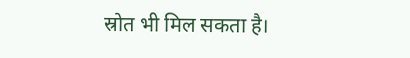स्रोत भी मिल सकता है।